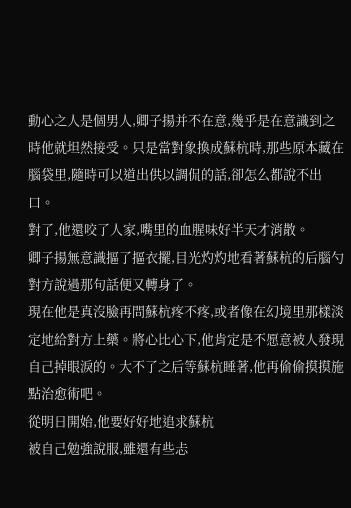動心之人是個男人,卿子揚并不在意,幾乎是在意識到之時他就坦然接受。只是當對象換成蘇杭時,那些原本藏在腦袋里,隨時可以道出供以調侃的話,卻怎么都說不出口。
對了,他還咬了人家,嘴里的血腥味好半天才消散。
卿子揚無意識摳了摳衣擺,目光灼灼地看著蘇杭的后腦勺對方說過那句話便又轉身了。
現在他是真沒臉再問蘇杭疼不疼,或者像在幻境里那樣淡定地給對方上藥。將心比心下,他肯定是不愿意被人發現自己掉眼淚的。大不了之后等蘇杭睡著,他再偷偷摸摸施點治愈術吧。
從明日開始,他要好好地追求蘇杭
被自己勉強說服,雖還有些忐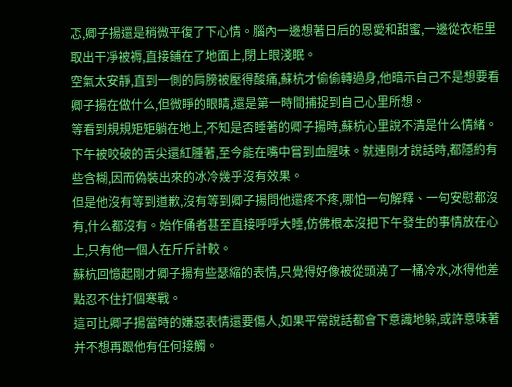忑,卿子揚還是稍微平復了下心情。腦內一邊想著日后的恩愛和甜蜜,一邊從衣柜里取出干凈被褥,直接鋪在了地面上,閉上眼淺眠。
空氣太安靜,直到一側的肩膀被壓得酸痛,蘇杭才偷偷轉過身,他暗示自己不是想要看卿子揚在做什么,但微睜的眼睛,還是第一時間捕捉到自己心里所想。
等看到規規矩矩躺在地上,不知是否睡著的卿子揚時,蘇杭心里說不清是什么情緒。
下午被咬破的舌尖還紅腫著,至今能在嘴中嘗到血腥味。就連剛才說話時,都隱約有些含糊,因而偽裝出來的冰冷幾乎沒有效果。
但是他沒有等到道歉,沒有等到卿子揚問他還疼不疼,哪怕一句解釋、一句安慰都沒有,什么都沒有。始作俑者甚至直接呼呼大睡,仿佛根本沒把下午發生的事情放在心上,只有他一個人在斤斤計較。
蘇杭回憶起剛才卿子揚有些瑟縮的表情,只覺得好像被從頭澆了一桶冷水,冰得他差點忍不住打個寒戰。
這可比卿子揚當時的嫌惡表情還要傷人,如果平常說話都會下意識地躲,或許意味著并不想再跟他有任何接觸。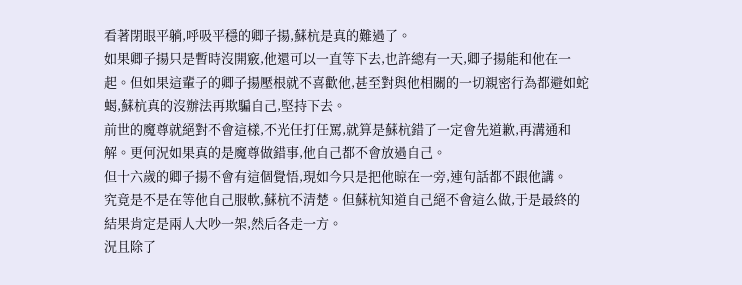看著閉眼平躺,呼吸平穩的卿子揚,蘇杭是真的難過了。
如果卿子揚只是暫時沒開竅,他還可以一直等下去,也許總有一天,卿子揚能和他在一起。但如果這輩子的卿子揚壓根就不喜歡他,甚至對與他相關的一切親密行為都避如蛇蝎,蘇杭真的沒辦法再欺騙自己,堅持下去。
前世的魔尊就絕對不會這樣,不光任打任罵,就算是蘇杭錯了一定會先道歉,再溝通和解。更何況如果真的是魔尊做錯事,他自己都不會放過自己。
但十六歲的卿子揚不會有這個覺悟,現如今只是把他晾在一旁,連句話都不跟他講。
究竟是不是在等他自己服軟,蘇杭不清楚。但蘇杭知道自己絕不會這么做,于是最終的結果肯定是兩人大吵一架,然后各走一方。
況且除了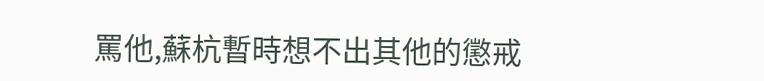罵他,蘇杭暫時想不出其他的懲戒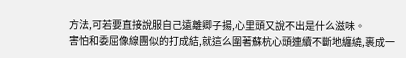方法,可若要直接說服自己遠離卿子揚,心里頭又說不出是什么滋味。
害怕和委屈像線團似的打成結,就這么圍著蘇杭心頭連續不斷地纏繞,裹成一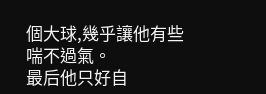個大球,幾乎讓他有些喘不過氣。
最后他只好自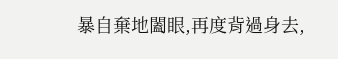暴自棄地闔眼,再度背過身去,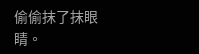偷偷抹了抹眼睛。